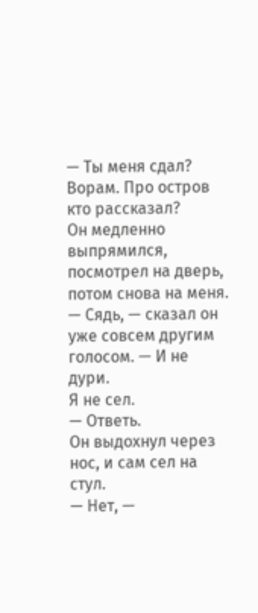— Ты меня сдал? Ворам. Про остров кто рассказал?
Он медленно выпрямился, посмотрел на дверь, потом снова на меня.
— Сядь, — сказал он уже совсем другим голосом. — И не дури.
Я не сел.
— Ответь.
Он выдохнул через нос, и сам сел на стул.
— Нет, —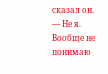сказал он. — Не я. Вообще не понимаю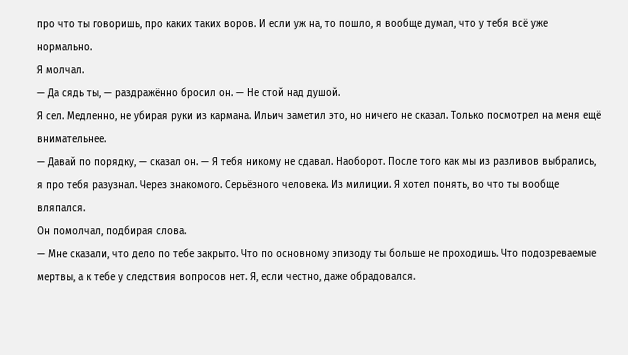про что ты говоришь, про каких таких воров. И если уж на, то пошло, я вообще думал, что у тебя всё уже нормально.
Я молчал.
— Да сядь ты, — раздражённо бросил он. — Не стой над душой.
Я сел. Медленно, не убирая руки из кармана. Ильич заметил это, но ничего не сказал. Только посмотрел на меня ещё внимательнее.
— Давай по порядку, — сказал он. — Я тебя никому не сдавал. Наоборот. После того как мы из разливов выбрались, я про тебя разузнал. Через знакомого. Серьёзного человека. Из милиции. Я хотел понять, во что ты вообще вляпался.
Он помолчал, подбирая слова.
— Мне сказали, что дело по тебе закрыто. Что по основному эпизоду ты больше не проходишь. Что подозреваемые мертвы, а к тебе у следствия вопросов нет. Я, если честно, даже обрадовался.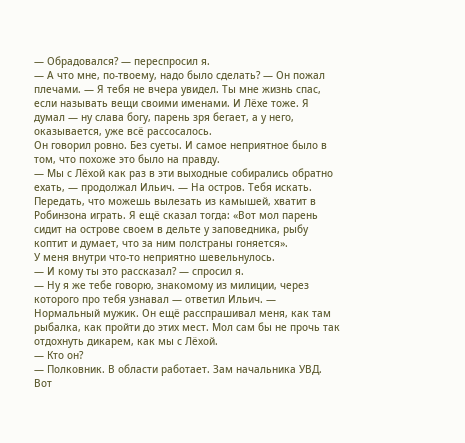— Обрадовался? — переспросил я.
— А что мне, по-твоему, надо было сделать? — Он пожал плечами. — Я тебя не вчера увидел. Ты мне жизнь спас, если называть вещи своими именами. И Лёхе тоже. Я думал — ну слава богу, парень зря бегает, а у него, оказывается, уже всё рассосалось.
Он говорил ровно. Без суеты. И самое неприятное было в том, что похоже это было на правду.
— Мы с Лёхой как раз в эти выходные собирались обратно ехать, — продолжал Ильич. — На остров. Тебя искать. Передать, что можешь вылезать из камышей, хватит в Робинзона играть. Я ещё сказал тогда: «Вот мол парень сидит на острове своем в дельте у заповедника, рыбу коптит и думает, что за ним полстраны гоняется».
У меня внутри что-то неприятно шевельнулось.
— И кому ты это рассказал? — спросил я.
— Ну я же тебе говорю, знакомому из милиции, через которого про тебя узнавал — ответил Ильич. — Нормальный мужик. Он ещё расспрашивал меня, как там рыбалка, как пройти до этих мест. Мол сам бы не прочь так отдохнуть дикарем, как мы с Лёхой.
— Кто он?
— Полковник. В области работает. Зам начальника УВД.
Вот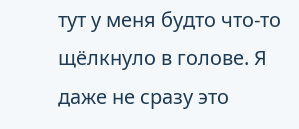тут у меня будто что-то щёлкнуло в голове. Я даже не сразу это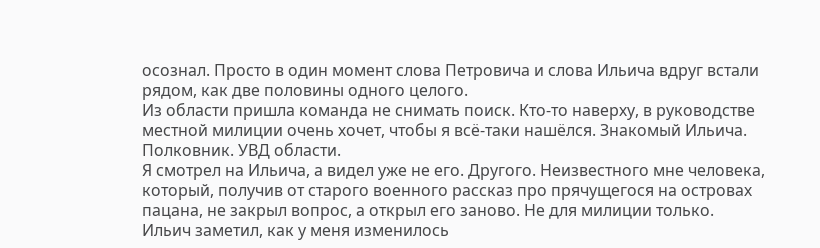осознал. Просто в один момент слова Петровича и слова Ильича вдруг встали рядом, как две половины одного целого.
Из области пришла команда не снимать поиск. Кто-то наверху, в руководстве местной милиции очень хочет, чтобы я всё-таки нашёлся. Знакомый Ильича. Полковник. УВД области.
Я смотрел на Ильича, а видел уже не его. Другого. Неизвестного мне человека, который, получив от старого военного рассказ про прячущегося на островах пацана, не закрыл вопрос, а открыл его заново. Не для милиции только.
Ильич заметил, как у меня изменилось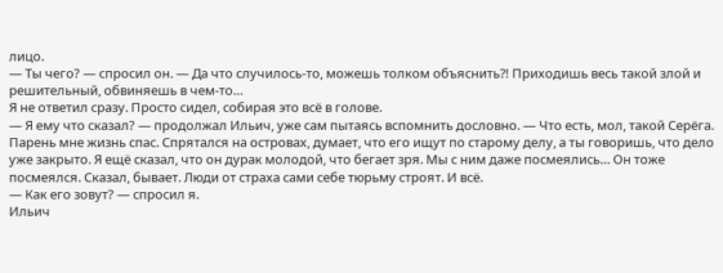лицо.
— Ты чего? — спросил он. — Да что случилось-то, можешь толком объяснить⁈ Приходишь весь такой злой и решительный, обвиняешь в чем-то…
Я не ответил сразу. Просто сидел, собирая это всё в голове.
— Я ему что сказал? — продолжал Ильич, уже сам пытаясь вспомнить дословно. — Что есть, мол, такой Серёга. Парень мне жизнь спас. Спрятался на островах, думает, что его ищут по старому делу, а ты говоришь, что дело уже закрыто. Я ещё сказал, что он дурак молодой, что бегает зря. Мы с ним даже посмеялись… Он тоже посмеялся. Сказал, бывает. Люди от страха сами себе тюрьму строят. И всё.
— Как его зовут? — спросил я.
Ильич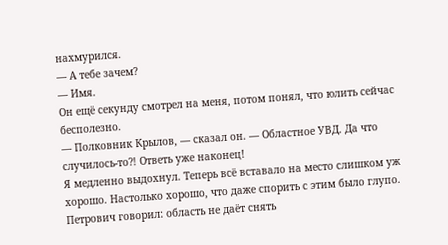нахмурился.
— А тебе зачем?
— Имя.
Он ещё секунду смотрел на меня, потом понял, что юлить сейчас бесполезно.
— Полковник Крылов, — сказал он. — Областное УВД. Да что случилось-то⁈ Ответь уже наконец!
Я медленно выдохнул. Теперь всё вставало на место слишком уж хорошо. Настолько хорошо, что даже спорить с этим было глупо. Петрович говорил: область не даёт снять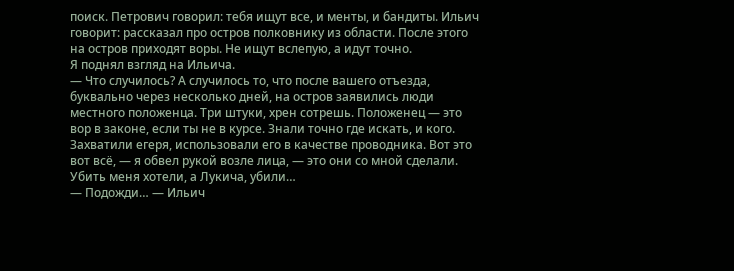поиск. Петрович говорил: тебя ищут все, и менты, и бандиты. Ильич говорит: рассказал про остров полковнику из области. После этого на остров приходят воры. Не ищут вслепую, а идут точно.
Я поднял взгляд на Ильича.
— Что случилось? А случилось то, что после вашего отъезда, буквально через несколько дней, на остров заявились люди местного положенца. Три штуки, хрен сотрешь. Положенец — это вор в законе, если ты не в курсе. Знали точно где искать, и кого. Захватили егеря, использовали его в качестве проводника. Вот это вот всё, — я обвел рукой возле лица, — это они со мной сделали. Убить меня хотели, а Лукича, убили…
— Подожди… — Ильич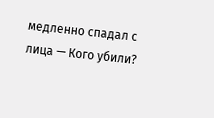медленно спадал с лица — Кого убили?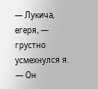— Лукича, егеря, — грустно усмехнулся я. — Он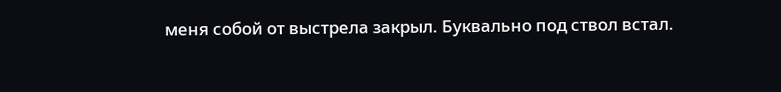меня собой от выстрела закрыл. Буквально под ствол встал.